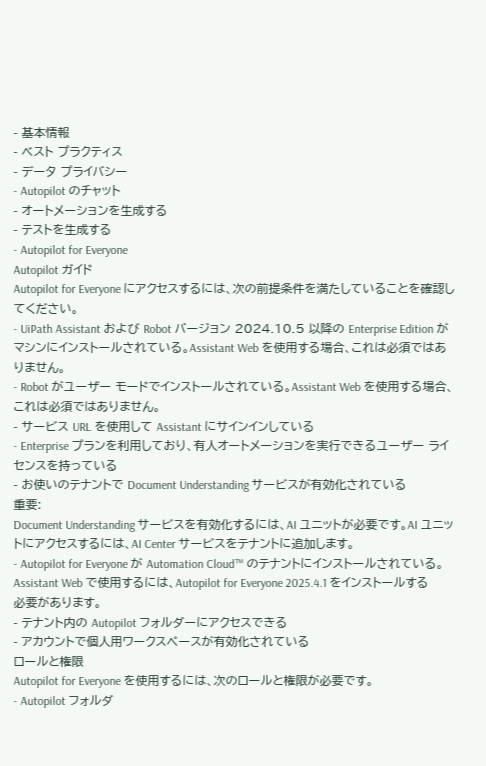- 基本情報
- ベスト プラクティス
- データ プライバシー
- Autopilot のチャット
- オートメーションを生成する
- テストを生成する
- Autopilot for Everyone
Autopilot ガイド
Autopilot for Everyone にアクセスするには、次の前提条件を満たしていることを確認してください。
- UiPath Assistant および Robot バージョン 2024.10.5 以降の Enterprise Edition がマシンにインストールされている。Assistant Web を使用する場合、これは必須ではありません。
- Robot がユーザー モードでインストールされている。Assistant Web を使用する場合、これは必須ではありません。
- サービス URL を使用して Assistant にサインインしている
- Enterprise プランを利用しており、有人オートメーションを実行できるユーザー ライセンスを持っている
- お使いのテナントで Document Understanding サービスが有効化されている
重要:
Document Understanding サービスを有効化するには、AI ユニットが必要です。AI ユニットにアクセスするには、AI Center サービスをテナントに追加します。
- Autopilot for Everyone が Automation Cloud™ のテナントにインストールされている。Assistant Web で使用するには、Autopilot for Everyone 2025.4.1 をインストールする必要があります。
- テナント内の Autopilot フォルダーにアクセスできる
- アカウントで個人用ワークスペースが有効化されている
ロールと権限
Autopilot for Everyone を使用するには、次のロールと権限が必要です。
- Autopilot フォルダ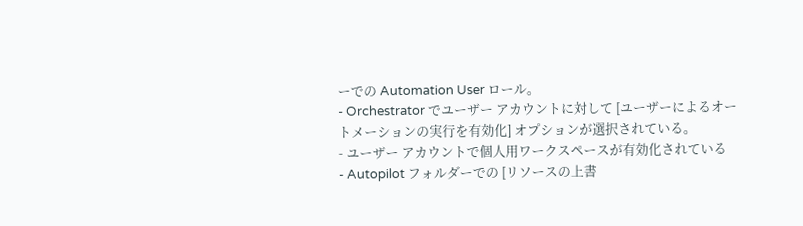ーでの Automation User ロール。
- Orchestrator でユーザー アカウントに対して [ユーザーによるオートメーションの実行を有効化] オプションが選択されている。
- ユーザー アカウントで個人用ワークスペースが有効化されている
- Autopilot フォルダーでの [リソースの上書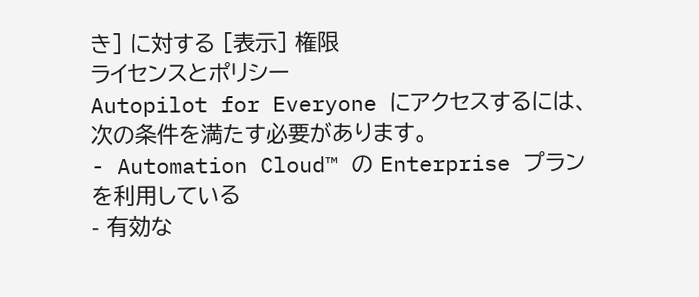き] に対する [表示] 権限
ライセンスとポリシー
Autopilot for Everyone にアクセスするには、次の条件を満たす必要があります。
- Automation Cloud™ の Enterprise プランを利用している
- 有効な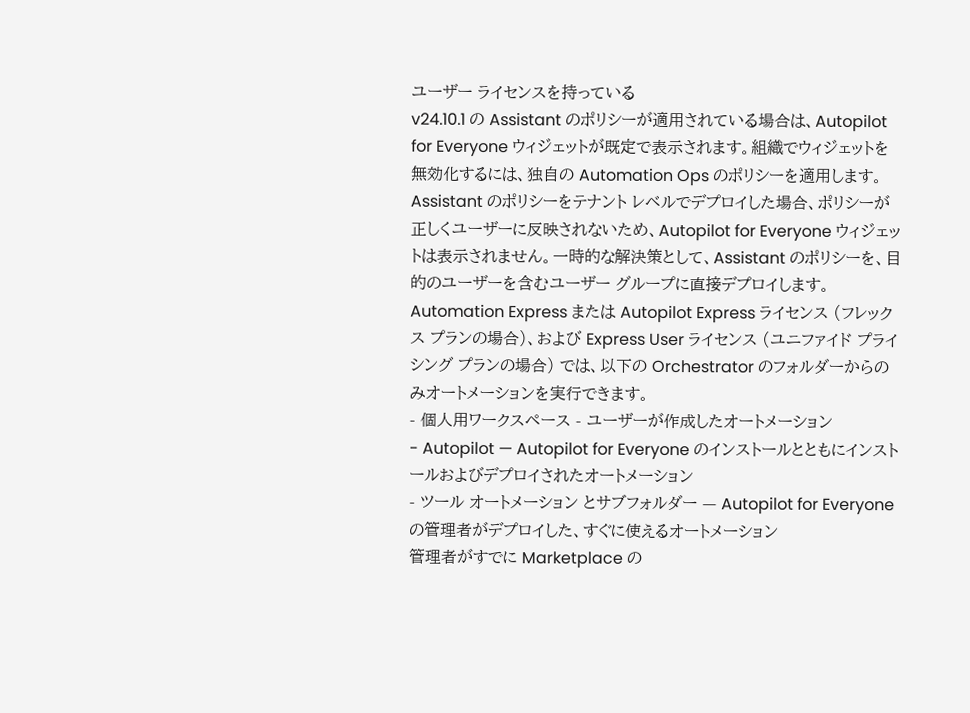ユーザー ライセンスを持っている
v24.10.1 の Assistant のポリシーが適用されている場合は、Autopilot for Everyone ウィジェットが既定で表示されます。組織でウィジェットを無効化するには、独自の Automation Ops のポリシーを適用します。
Assistant のポリシーをテナント レベルでデプロイした場合、ポリシーが正しくユーザーに反映されないため、Autopilot for Everyone ウィジェットは表示されません。一時的な解決策として、Assistant のポリシーを、目的のユーザーを含むユーザー グループに直接デプロイします。
Automation Express または Autopilot Express ライセンス (フレックス プランの場合)、および Express User ライセンス (ユニファイド プライシング プランの場合) では、以下の Orchestrator のフォルダーからのみオートメーションを実行できます。
- 個人用ワークスペース - ユーザーが作成したオートメーション
- Autopilot — Autopilot for Everyone のインストールとともにインストールおよびデプロイされたオートメーション
- ツール オートメーション とサブフォルダー — Autopilot for Everyone の管理者がデプロイした、すぐに使えるオートメーション
管理者がすでに Marketplace の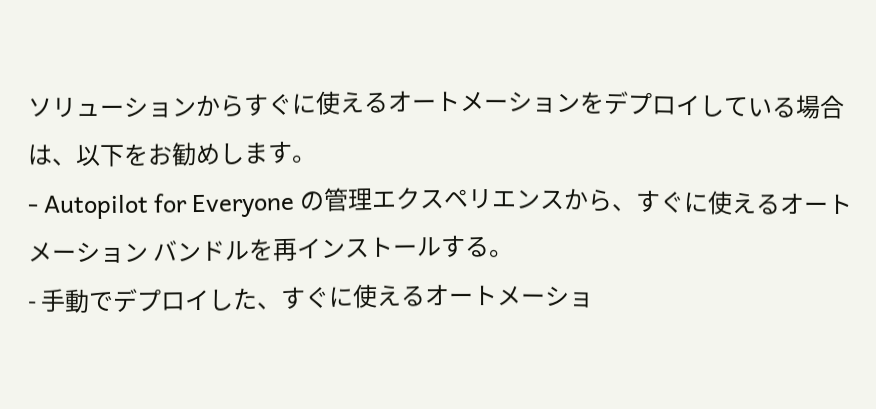ソリューションからすぐに使えるオートメーションをデプロイしている場合は、以下をお勧めします。
- Autopilot for Everyone の管理エクスペリエンスから、すぐに使えるオートメーション バンドルを再インストールする。
- 手動でデプロイした、すぐに使えるオートメーショ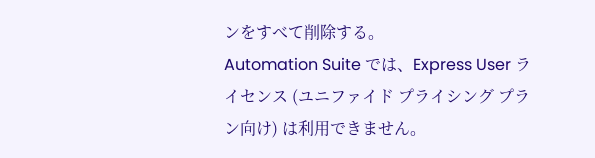ンをすべて削除する。
Automation Suite では、Express User ライセンス (ユニファイド プライシング プラン向け) は利用できません。